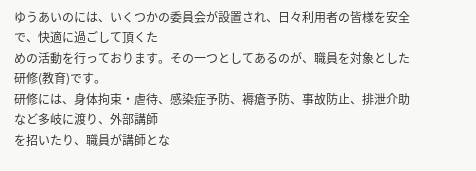ゆうあいのには、いくつかの委員会が設置され、日々利用者の皆様を安全で、快適に過ごして頂くた
めの活動を行っております。その一つとしてあるのが、職員を対象とした研修(教育)です。
研修には、身体拘束・虐待、感染症予防、褥瘡予防、事故防止、排泄介助など多岐に渡り、外部講師
を招いたり、職員が講師とな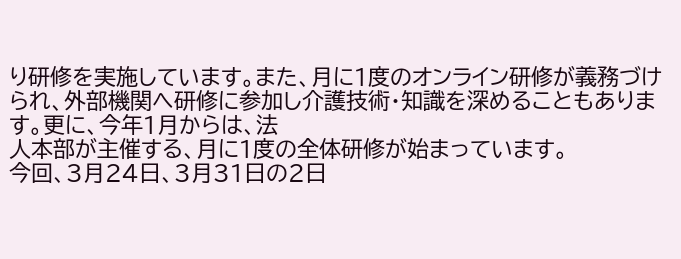り研修を実施しています。また、月に1度のオンライン研修が義務づけ
られ、外部機関へ研修に参加し介護技術・知識を深めることもあります。更に、今年1月からは、法
人本部が主催する、月に1度の全体研修が始まっています。
今回、3月24日、3月31日の2日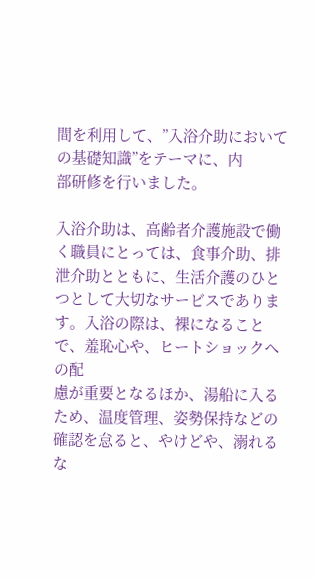間を利用して、”入浴介助においての基礎知識”をテーマに、内
部研修を行いました。

入浴介助は、高齢者介護施設で働く職員にとっては、食事介助、排泄介助とともに、生活介護のひと
つとして大切なサービスであります。入浴の際は、裸になることで、羞恥心や、ヒートショックへの配
慮が重要となるほか、湯船に入るため、温度管理、姿勢保持などの確認を怠ると、やけどや、溺れる
な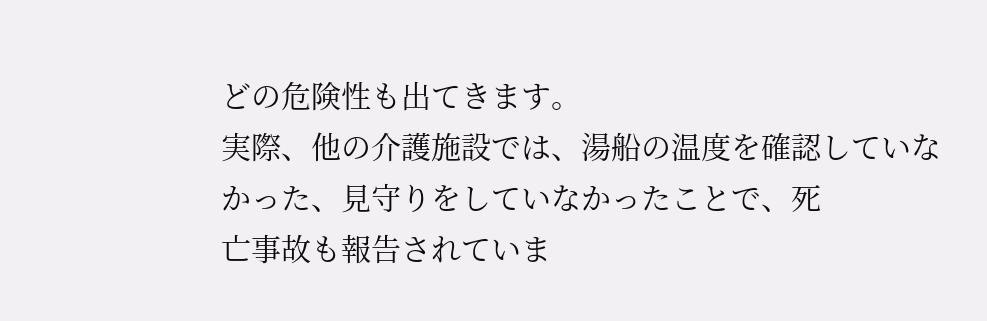どの危険性も出てきます。
実際、他の介護施設では、湯船の温度を確認していなかった、見守りをしていなかったことで、死
亡事故も報告されていま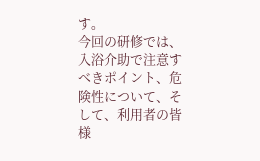す。
今回の研修では、入浴介助で注意すべきポイント、危険性について、そして、利用者の皆様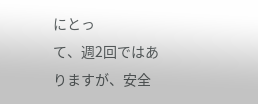にとっ
て、週2回ではありますが、安全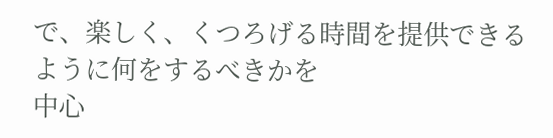で、楽しく、くつろげる時間を提供できるように何をするべきかを
中心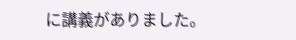に講義がありました。